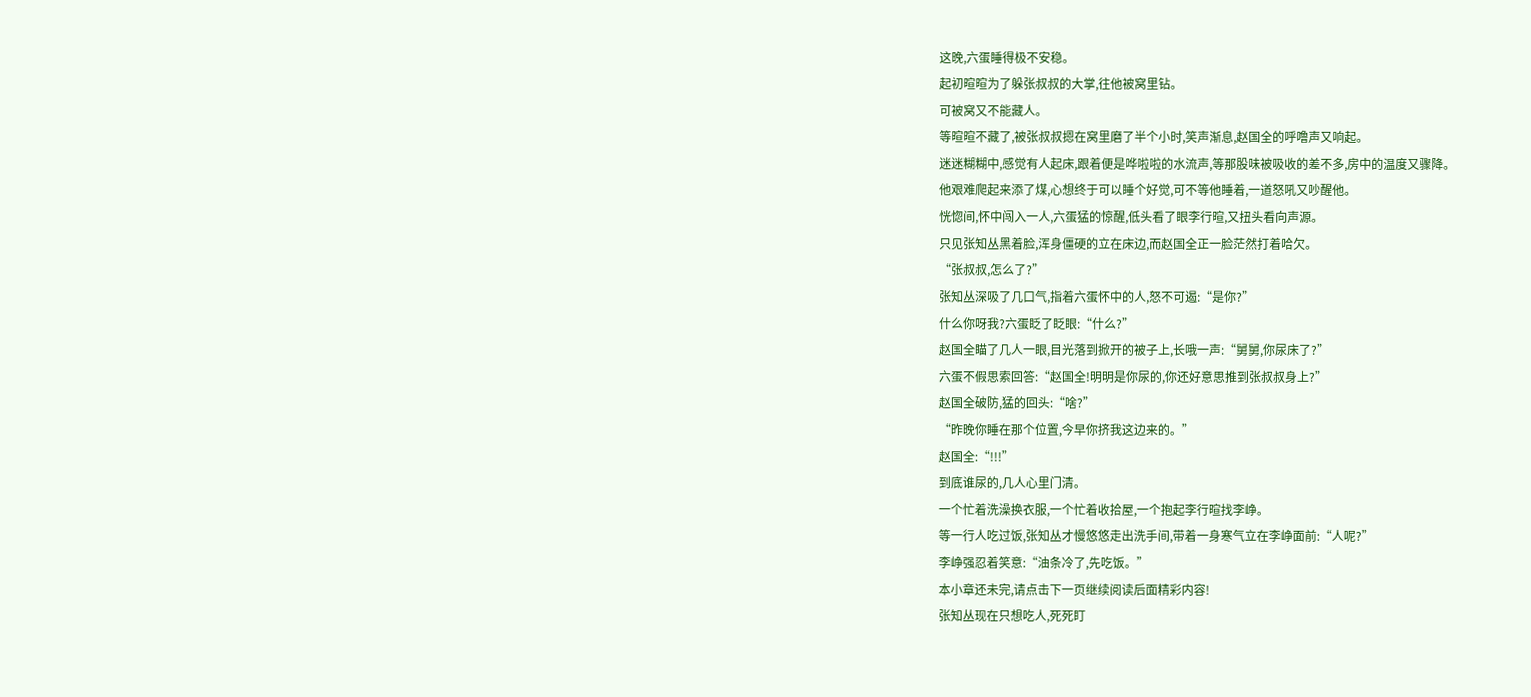这晚,六蛋睡得极不安稳。
起初暄暄为了躲张叔叔的大掌,往他被窝里钻。
可被窝又不能藏人。
等暄暄不藏了,被张叔叔摁在窝里磨了半个小时,笑声渐息,赵国全的呼噜声又响起。
迷迷糊糊中,感觉有人起床,跟着便是哗啦啦的水流声,等那股味被吸收的差不多,房中的温度又骤降。
他艰难爬起来添了煤,心想终于可以睡个好觉,可不等他睡着,一道怒吼又吵醒他。
恍惚间,怀中闯入一人,六蛋猛的惊醒,低头看了眼李行暄,又扭头看向声源。
只见张知丛黑着脸,浑身僵硬的立在床边,而赵国全正一脸茫然打着哈欠。
“张叔叔,怎么了?”
张知丛深吸了几口气,指着六蛋怀中的人,怒不可遏:“是你?”
什么你呀我?六蛋眨了眨眼:“什么?”
赵国全瞄了几人一眼,目光落到掀开的被子上,长哦一声:“舅舅,你尿床了?”
六蛋不假思索回答:“赵国全!明明是你尿的,你还好意思推到张叔叔身上?”
赵国全破防,猛的回头:“啥?”
“昨晚你睡在那个位置,今早你挤我这边来的。”
赵国全:“!!!”
到底谁尿的,几人心里门清。
一个忙着洗澡换衣服,一个忙着收拾屋,一个抱起李行暄找李峥。
等一行人吃过饭,张知丛才慢悠悠走出洗手间,带着一身寒气立在李峥面前:“人呢?”
李峥强忍着笑意:“油条冷了,先吃饭。”
本小章还未完,请点击下一页继续阅读后面精彩内容!
张知丛现在只想吃人,死死盯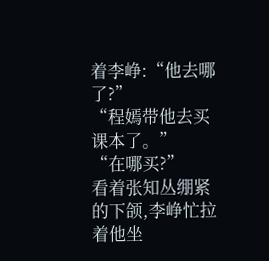着李峥:“他去哪了?”
“程嫣带他去买课本了。”
“在哪买?”
看着张知丛绷紧的下颌,李峥忙拉着他坐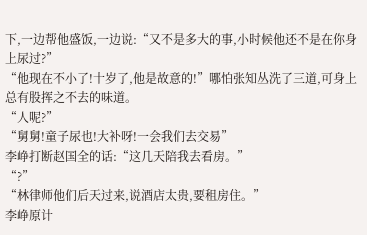下,一边帮他盛饭,一边说:“又不是多大的事,小时候他还不是在你身上尿过?”
“他现在不小了!十岁了,他是故意的!”哪怕张知丛洗了三道,可身上总有股挥之不去的味道。
“人呢?”
“舅舅!童子尿也!大补呀!一会我们去交易”
李峥打断赵国全的话:“这几天陪我去看房。”
“?”
“林律师他们后天过来,说酒店太贵,要租房住。”
李峥原计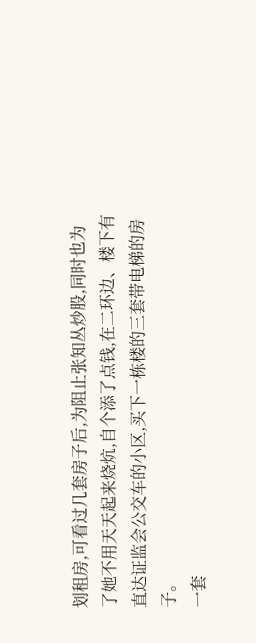划租房,可看过几套房子后,为阻止张知丛炒股,同时也为了她不用天天起来烧炕,自个添了点钱,在二环边、楼下有直达证监会公交车的小区,买下一栋楼的三套带电梯的房子。
一套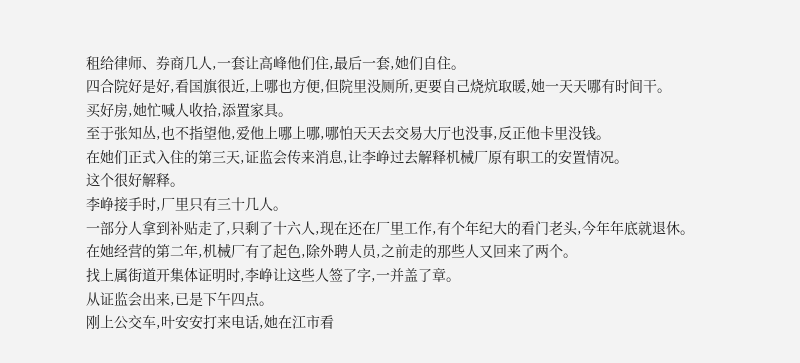租给律师、券商几人,一套让高峰他们住,最后一套,她们自住。
四合院好是好,看国旗很近,上哪也方便,但院里没厕所,更要自己烧炕取暖,她一天天哪有时间干。
买好房,她忙喊人收拾,添置家具。
至于张知丛,也不指望他,爱他上哪上哪,哪怕天天去交易大厅也没事,反正他卡里没钱。
在她们正式入住的第三天,证监会传来消息,让李峥过去解释机械厂原有职工的安置情况。
这个很好解释。
李峥接手时,厂里只有三十几人。
一部分人拿到补贴走了,只剩了十六人,现在还在厂里工作,有个年纪大的看门老头,今年年底就退休。
在她经营的第二年,机械厂有了起色,除外聘人员,之前走的那些人又回来了两个。
找上属街道开集体证明时,李峥让这些人签了字,一并盖了章。
从证监会出来,已是下午四点。
刚上公交车,叶安安打来电话,她在江市看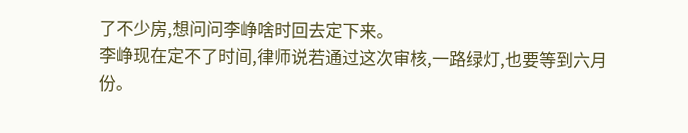了不少房,想问问李峥啥时回去定下来。
李峥现在定不了时间,律师说若通过这次审核,一路绿灯,也要等到六月份。